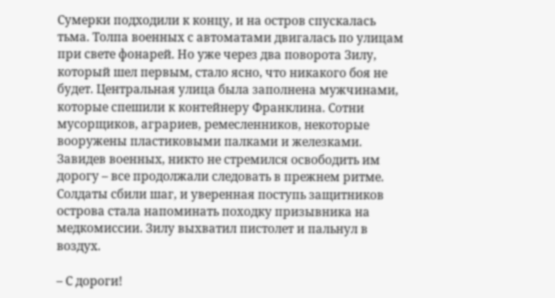Сумерки подходили к концу, и на остров спускалась тьма. Толпа военных с автоматами двигалась по улицам при свете фонарей. Но уже через два поворота Зилу, который шел первым, стало ясно, что никакого боя не будет. Центральная улица была заполнена мужчинами, которые спешили к контейнеру Франклина. Сотни мусорщиков, аграриев, ремесленников, некоторые вооружены пластиковыми палками и железками. Завидев военных, никто не стремился освободить им дорогу – все продолжали следовать в прежнем ритме. Солдаты сбили шаг, и уверенная поступь защитников острова стала напоминать походку призывника на медкомиссии. Зилу выхватил пистолет и пальнул в воздух.

– С дороги!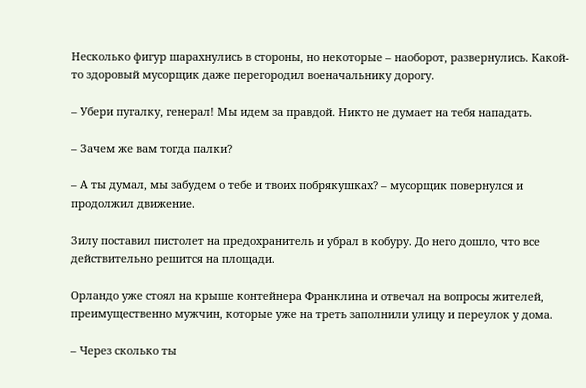Несколько фигур шарахнулись в стороны, но некоторые – наоборот, развернулись. Какой-то здоровый мусорщик даже перегородил военачальнику дорогу.

– Убери пугалку, генерал! Мы идем за правдой. Никто не думает на тебя нападать.

– Зачем же вам тогда палки?

– А ты думал, мы забудем о тебе и твоих побрякушках? – мусорщик повернулся и продолжил движение.

Зилу поставил пистолет на предохранитель и убрал в кобуру. До него дошло, что все действительно решится на площади.

Орландо уже стоял на крыше контейнера Франклина и отвечал на вопросы жителей, преимущественно мужчин, которые уже на треть заполнили улицу и переулок у дома.

– Через сколько ты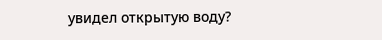увидел открытую воду?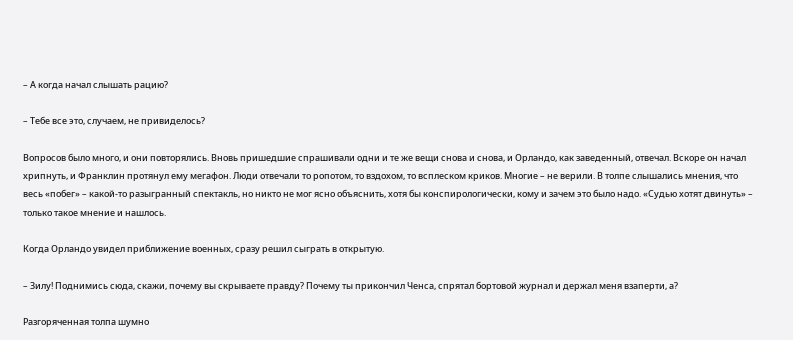– А когда начал слышать рацию?

– Тебе все это, случаем, не привиделось?

Вопросов было много, и они повторялись. Вновь пришедшие спрашивали одни и те же вещи снова и снова, и Орландо, как заведенный, отвечал. Вскоре он начал хрипнуть, и Франклин протянул ему мегафон. Люди отвечали то ропотом, то вздохом, то всплеском криков. Многие – не верили. В толпе слышались мнения, что весь «побег» – какой-то разыгранный спектакль, но никто не мог ясно объяснить, хотя бы конспирологически, кому и зачем это было надо. «Судью хотят двинуть» – только такое мнение и нашлось.

Когда Орландо увидел приближение военных, сразу решил сыграть в открытую.

– Зилу! Поднимись сюда, скажи, почему вы скрываете правду? Почему ты прикончил Ченса, спрятал бортовой журнал и держал меня взаперти, а?

Разгоряченная толпа шумно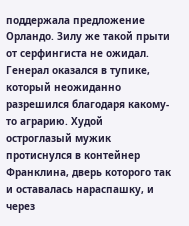поддержала предложение Орландо. Зилу же такой прыти от серфингиста не ожидал. Генерал оказался в тупике, который неожиданно разрешился благодаря какому-то аграрию. Худой остроглазый мужик протиснулся в контейнер Франклина, дверь которого так и оставалась нараспашку, и через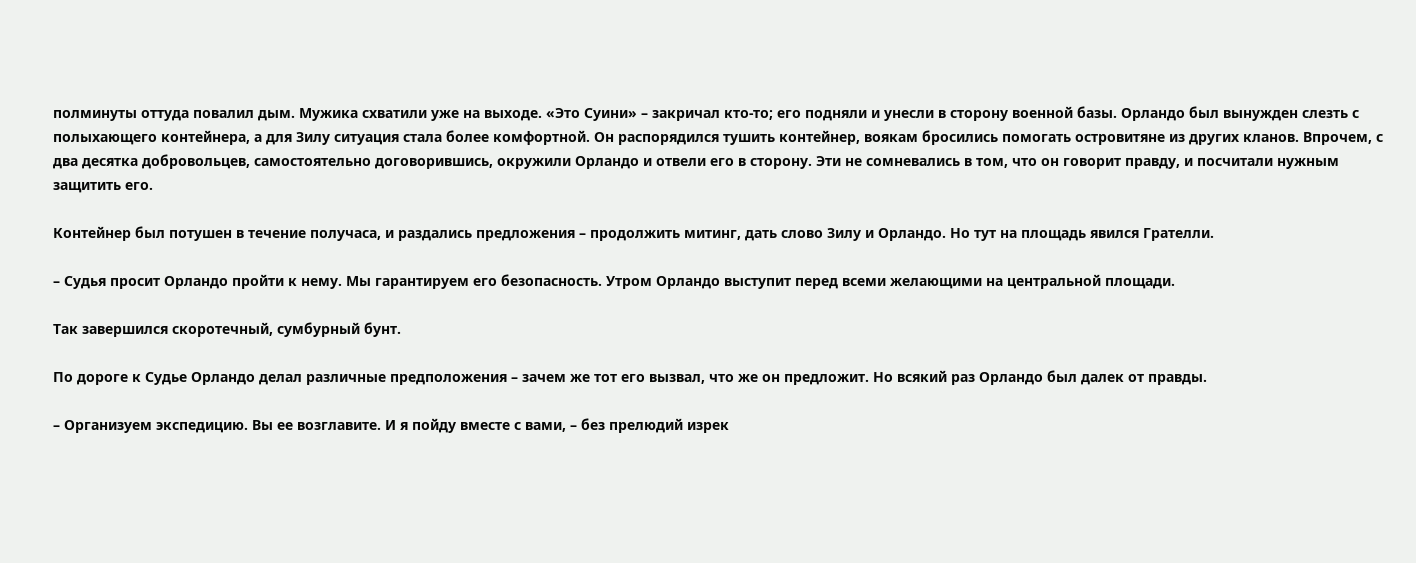полминуты оттуда повалил дым. Мужика схватили уже на выходе. «Это Суини» – закричал кто-то; его подняли и унесли в сторону военной базы. Орландо был вынужден слезть с полыхающего контейнера, а для Зилу ситуация стала более комфортной. Он распорядился тушить контейнер, воякам бросились помогать островитяне из других кланов. Впрочем, с два десятка добровольцев, самостоятельно договорившись, окружили Орландо и отвели его в сторону. Эти не сомневались в том, что он говорит правду, и посчитали нужным защитить его.

Контейнер был потушен в течение получаса, и раздались предложения – продолжить митинг, дать слово Зилу и Орландо. Но тут на площадь явился Грателли.

– Судья просит Орландо пройти к нему. Мы гарантируем его безопасность. Утром Орландо выступит перед всеми желающими на центральной площади.

Так завершился скоротечный, сумбурный бунт.

По дороге к Судье Орландо делал различные предположения – зачем же тот его вызвал, что же он предложит. Но всякий раз Орландо был далек от правды.

– Организуем экспедицию. Вы ее возглавите. И я пойду вместе с вами, – без прелюдий изрек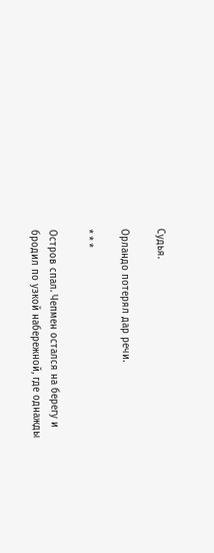Судья.

Орландо потерял дар речи.

* * *

Остров спал. Чепмен остался на берегу и бродил по узкой набережной, где однажды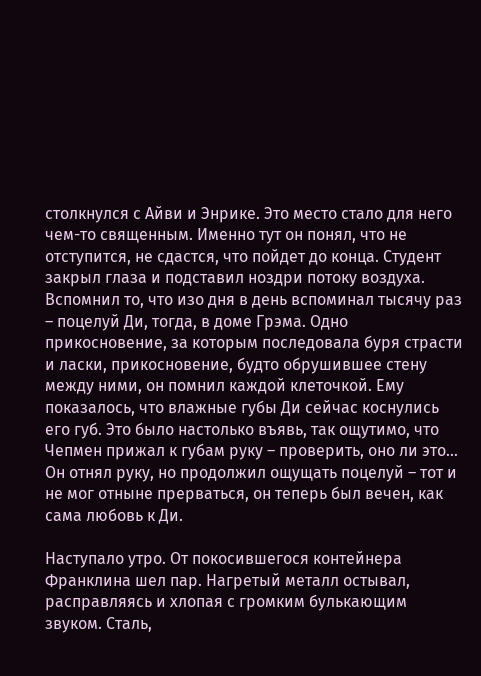столкнулся с Айви и Энрике. Это место стало для него чем-то священным. Именно тут он понял, что не отступится, не сдастся, что пойдет до конца. Студент закрыл глаза и подставил ноздри потоку воздуха. Вспомнил то, что изо дня в день вспоминал тысячу раз – поцелуй Ди, тогда, в доме Грэма. Одно прикосновение, за которым последовала буря страсти и ласки, прикосновение, будто обрушившее стену между ними, он помнил каждой клеточкой. Ему показалось, что влажные губы Ди сейчас коснулись его губ. Это было настолько въявь, так ощутимо, что Чепмен прижал к губам руку – проверить, оно ли это… Он отнял руку, но продолжил ощущать поцелуй – тот и не мог отныне прерваться, он теперь был вечен, как сама любовь к Ди.

Наступало утро. От покосившегося контейнера Франклина шел пар. Нагретый металл остывал, расправляясь и хлопая с громким булькающим звуком. Сталь,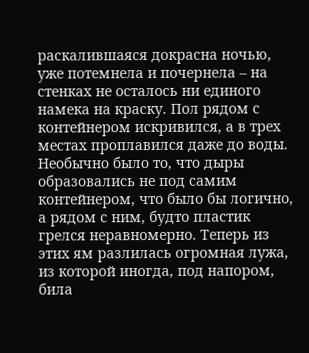раскалившаяся докрасна ночью, уже потемнела и почернела – на стенках не осталось ни единого намека на краску. Пол рядом с контейнером искривился, а в трех местах проплавился даже до воды. Необычно было то, что дыры образовались не под самим контейнером, что было бы логично, а рядом с ним, будто пластик грелся неравномерно. Теперь из этих ям разлилась огромная лужа, из которой иногда, под напором, била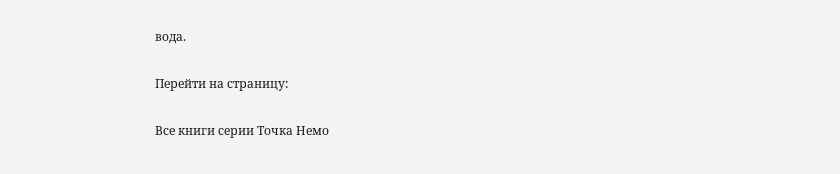вода.

Перейти на страницу:

Все книги серии Точка Немо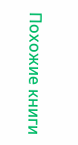Похожие книги